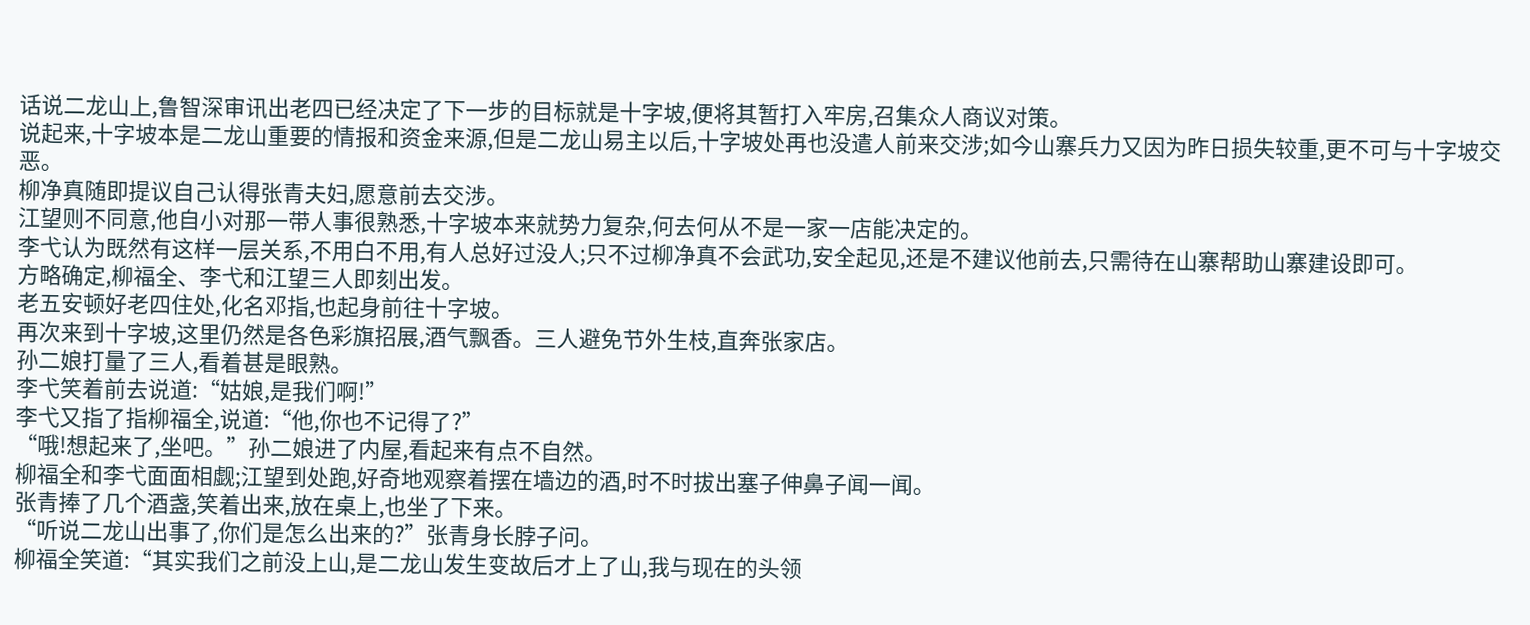话说二龙山上,鲁智深审讯出老四已经决定了下一步的目标就是十字坡,便将其暂打入牢房,召集众人商议对策。
说起来,十字坡本是二龙山重要的情报和资金来源,但是二龙山易主以后,十字坡处再也没遣人前来交涉;如今山寨兵力又因为昨日损失较重,更不可与十字坡交恶。
柳净真随即提议自己认得张青夫妇,愿意前去交涉。
江望则不同意,他自小对那一带人事很熟悉,十字坡本来就势力复杂,何去何从不是一家一店能决定的。
李弋认为既然有这样一层关系,不用白不用,有人总好过没人;只不过柳净真不会武功,安全起见,还是不建议他前去,只需待在山寨帮助山寨建设即可。
方略确定,柳福全、李弋和江望三人即刻出发。
老五安顿好老四住处,化名邓指,也起身前往十字坡。
再次来到十字坡,这里仍然是各色彩旗招展,酒气飘香。三人避免节外生枝,直奔张家店。
孙二娘打量了三人,看着甚是眼熟。
李弋笑着前去说道:“姑娘,是我们啊!”
李弋又指了指柳福全,说道:“他,你也不记得了?”
“哦!想起来了,坐吧。”孙二娘进了内屋,看起来有点不自然。
柳福全和李弋面面相觑;江望到处跑,好奇地观察着摆在墙边的酒,时不时拔出塞子伸鼻子闻一闻。
张青捧了几个酒盏,笑着出来,放在桌上,也坐了下来。
“听说二龙山出事了,你们是怎么出来的?”张青身长脖子问。
柳福全笑道:“其实我们之前没上山,是二龙山发生变故后才上了山,我与现在的头领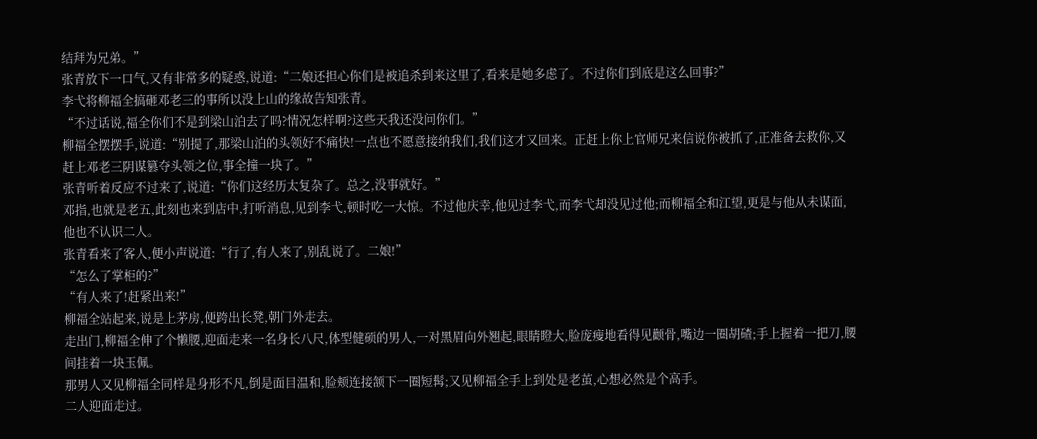结拜为兄弟。”
张青放下一口气,又有非常多的疑惑,说道:“二娘还担心你们是被追杀到来这里了,看来是她多虑了。不过你们到底是这么回事?”
李弋将柳福全搞砸邓老三的事所以没上山的缘故告知张青。
“不过话说,福全你们不是到梁山泊去了吗?情况怎样啊?这些天我还没问你们。”
柳福全摆摆手,说道:“别提了,那梁山泊的头领好不痛快!一点也不愿意接纳我们,我们这才又回来。正赶上你上官师兄来信说你被抓了,正准备去救你,又赶上邓老三阴谋篡夺头领之位,事全撞一块了。”
张青听着反应不过来了,说道:“你们这经历太复杂了。总之,没事就好。”
邓指,也就是老五,此刻也来到店中,打听消息,见到李弋,顿时吃一大惊。不过他庆幸,他见过李弋,而李弋却没见过他;而柳福全和江望,更是与他从未谋面,他也不认识二人。
张青看来了客人,便小声说道:“行了,有人来了,别乱说了。二娘!”
“怎么了掌柜的?”
“有人来了!赶紧出来!”
柳福全站起来,说是上茅房,便跨出长凳,朝门外走去。
走出门,柳福全伸了个懒腰,迎面走来一名身长八尺,体型健硕的男人,一对黑眉向外翘起,眼睛瞪大,脸庞瘦地看得见颧骨,嘴边一圈胡碴;手上握着一把刀,腰间挂着一块玉佩。
那男人又见柳福全同样是身形不凡,倒是面目温和,脸颊连接颔下一圈短髯;又见柳福全手上到处是老茧,心想必然是个高手。
二人迎面走过。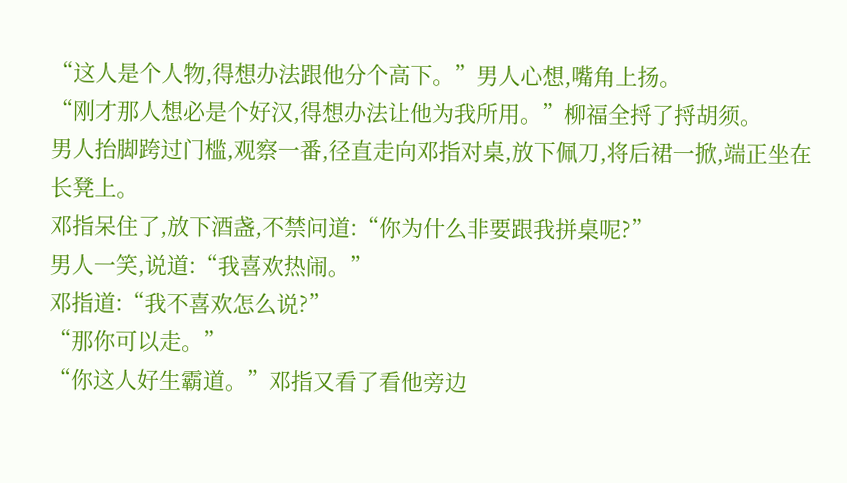“这人是个人物,得想办法跟他分个高下。”男人心想,嘴角上扬。
“刚才那人想必是个好汉,得想办法让他为我所用。”柳福全捋了捋胡须。
男人抬脚跨过门槛,观察一番,径直走向邓指对桌,放下佩刀,将后裙一掀,端正坐在长凳上。
邓指呆住了,放下酒盏,不禁问道:“你为什么非要跟我拼桌呢?”
男人一笑,说道:“我喜欢热闹。”
邓指道:“我不喜欢怎么说?”
“那你可以走。”
“你这人好生霸道。”邓指又看了看他旁边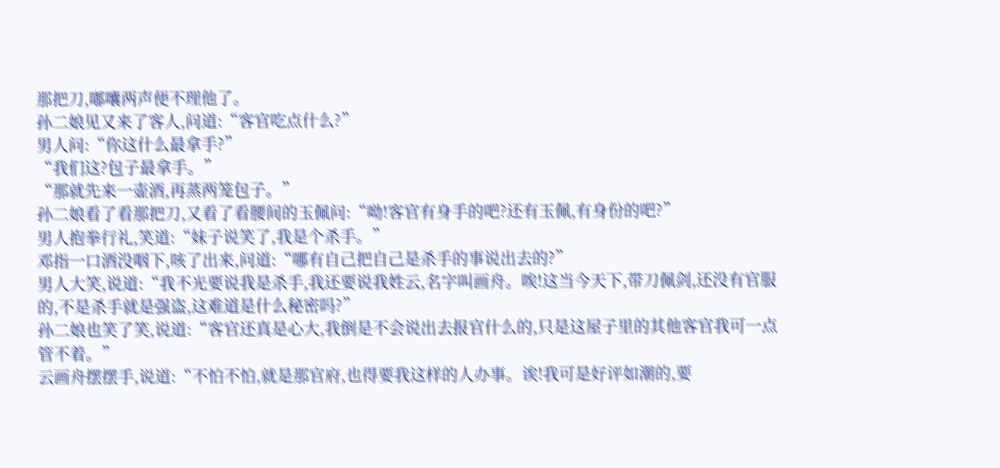那把刀,嘟囔两声便不理他了。
孙二娘见又来了客人,问道:“客官吃点什么?”
男人问:“你这什么最拿手?”
“我们这?包子最拿手。”
“那就先来一壶酒,再蒸两笼包子。”
孙二娘看了看那把刀,又看了看腰间的玉佩问:“呦!客官有身手的吧?还有玉佩,有身份的吧?”
男人抱拳行礼,笑道:“妹子说笑了,我是个杀手。”
邓指一口酒没咽下,咳了出来,问道:“哪有自己把自己是杀手的事说出去的?”
男人大笑,说道:“我不光要说我是杀手,我还要说我姓云,名字叫画舟。唉!这当今天下,带刀佩剑,还没有官服的,不是杀手就是强盗,这难道是什么秘密吗?”
孙二娘也笑了笑,说道:“客官还真是心大,我倒是不会说出去报官什么的,只是这屋子里的其他客官我可一点管不着。”
云画舟摆摆手,说道:“不怕不怕,就是那官府,也得要我这样的人办事。诶!我可是好评如潮的,要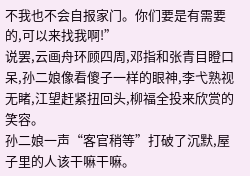不我也不会自报家门。你们要是有需要的,可以来找我啊!”
说罢,云画舟环顾四周,邓指和张青目瞪口呆,孙二娘像看傻子一样的眼神,李弋熟视无睹,江望赶紧扭回头,柳福全投来欣赏的笑容。
孙二娘一声“客官稍等”打破了沉默,屋子里的人该干嘛干嘛。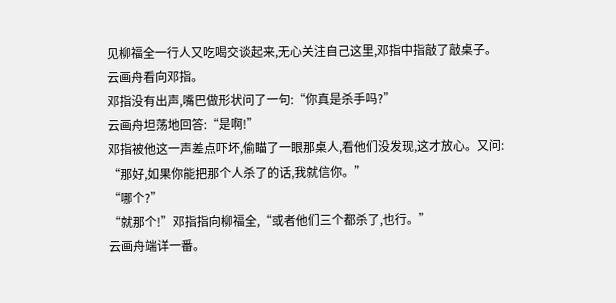见柳福全一行人又吃喝交谈起来,无心关注自己这里,邓指中指敲了敲桌子。
云画舟看向邓指。
邓指没有出声,嘴巴做形状问了一句:“你真是杀手吗?”
云画舟坦荡地回答:“是啊!”
邓指被他这一声差点吓坏,偷瞄了一眼那桌人,看他们没发现,这才放心。又问:
“那好,如果你能把那个人杀了的话,我就信你。”
“哪个?”
“就那个!”邓指指向柳福全,“或者他们三个都杀了,也行。”
云画舟端详一番。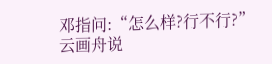邓指问:“怎么样?行不行?”
云画舟说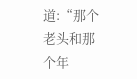道:“那个老头和那个年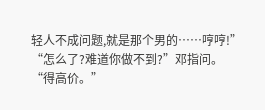轻人不成问题,就是那个男的……哼哼!”
“怎么了?难道你做不到?”邓指问。
“得高价。”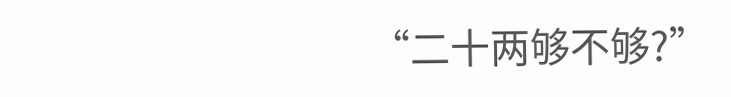“二十两够不够?”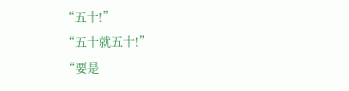“五十!”
“五十就五十!”
“要是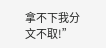拿不下我分文不取!”